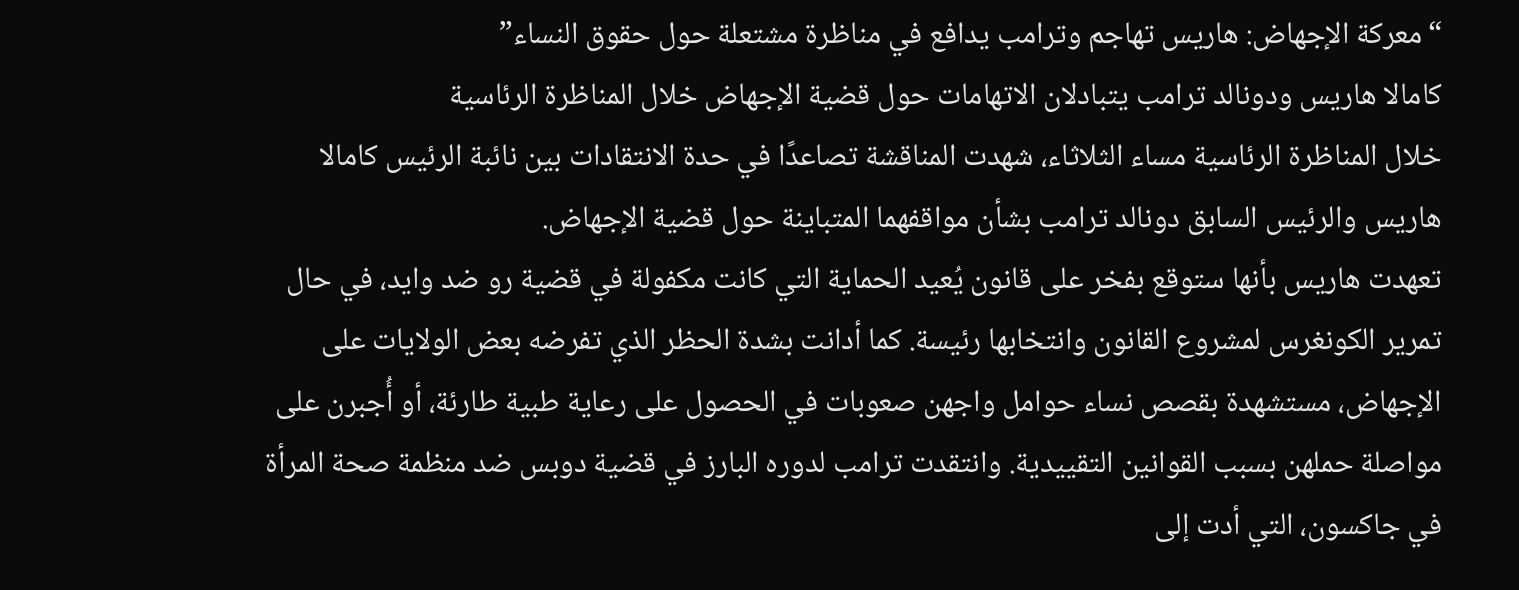“معركة الإجهاض: هاريس تهاجم وترامب يدافع في مناظرة مشتعلة حول حقوق النساء”
كامالا هاريس ودونالد ترامب يتبادلان الاتهامات حول قضية الإجهاض خلال المناظرة الرئاسية
خلال المناظرة الرئاسية مساء الثلاثاء، شهدت المناقشة تصاعدًا في حدة الانتقادات بين نائبة الرئيس كامالا هاريس والرئيس السابق دونالد ترامب بشأن مواقفهما المتباينة حول قضية الإجهاض.
تعهدت هاريس بأنها ستوقع بفخر على قانون يُعيد الحماية التي كانت مكفولة في قضية رو ضد وايد، في حال تمرير الكونغرس لمشروع القانون وانتخابها رئيسة. كما أدانت بشدة الحظر الذي تفرضه بعض الولايات على الإجهاض، مستشهدة بقصص نساء حوامل واجهن صعوبات في الحصول على رعاية طبية طارئة، أو أُجبرن على مواصلة حملهن بسبب القوانين التقييدية. وانتقدت ترامب لدوره البارز في قضية دوبس ضد منظمة صحة المرأة في جاكسون، التي أدت إلى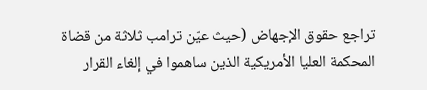تراجع حقوق الإجهاض (حيث عيّن ترامب ثلاثة من قضاة المحكمة العليا الأمريكية الذين ساهموا في إلغاء القرار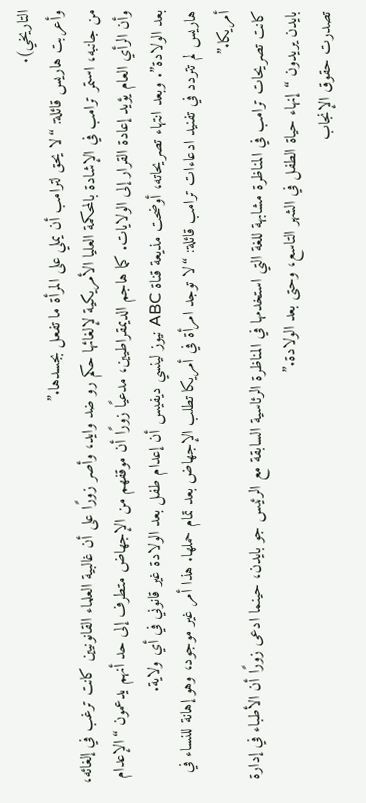التاريخي).
وأعربت هاريس قائلة: “لا يحق لترامب أن يملي على المرأة ما تفعل بجسدها.”
من جانبه، استمر ترامب في الإشادة بالمحكمة العليا الأمريكية لإلغائها حكم رو ضد وايد، وأصر زورًا على أن غالبية العلماء القانونيين كانت ترغب في إلغائه، وأن الرأي العام يؤيد إعادة القرار إلى الولايات. كما هاجم الديمقراطيين، مدعيًا زورًا أن موقفهم من الإجهاض متطرف إلى حد أنهم يدعمون “الإعدام بعد الولادة”. وبعد انتهاء تصريحاته، أوضحت مذيعة قناة ABC نيوز لينسي ديفيس أن إعدام طفل بعد الولادة غير قانوني في أي ولاية.
هاريس لم تتردد في تفنيد ادعاءات ترامب قائلة: “لا توجد امرأة في أمريكا تطلب الإجهاض بعد تمام حملها. هذا أمر غير موجود، وهو إهانة للنساء في أمريكا.”
كانت تصريحات ترامب في المناظرة مشابهة للغة التي استخدمها في المناظرة الرئاسية السابقة مع الرئيس جو بايدن، حينما ادعى زورًا أن الأطباء في إدارة بايدن يريدون “إنهاء حياة الطفل في الشهر التاسع، وحتى بعد الولادة.”
تصدرت حقوق الإنجاب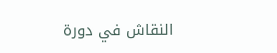النقاش في دورة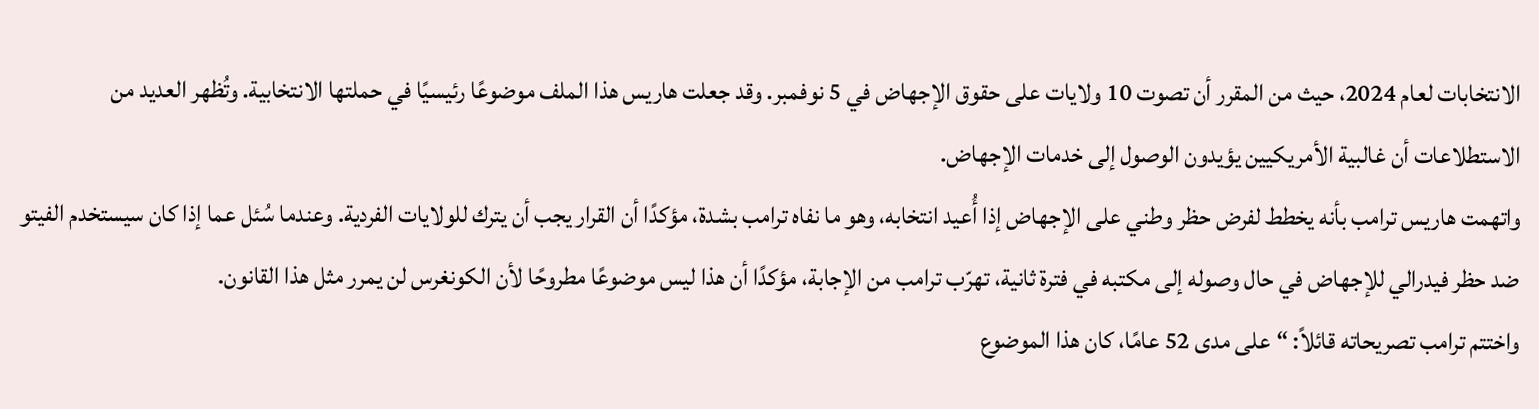الانتخابات لعام 2024، حيث من المقرر أن تصوت 10 ولايات على حقوق الإجهاض في 5 نوفمبر. وقد جعلت هاريس هذا الملف موضوعًا رئيسيًا في حملتها الانتخابية. وتُظهر العديد من الاستطلاعات أن غالبية الأمريكيين يؤيدون الوصول إلى خدمات الإجهاض.
واتهمت هاريس ترامب بأنه يخطط لفرض حظر وطني على الإجهاض إذا أُعيد انتخابه، وهو ما نفاه ترامب بشدة، مؤكدًا أن القرار يجب أن يترك للولايات الفردية. وعندما سُئل عما إذا كان سيستخدم الفيتو ضد حظر فيدرالي للإجهاض في حال وصوله إلى مكتبه في فترة ثانية، تهرّب ترامب من الإجابة، مؤكدًا أن هذا ليس موضوعًا مطروحًا لأن الكونغرس لن يمرر مثل هذا القانون.
واختتم ترامب تصريحاته قائلاً: “على مدى 52 عامًا، كان هذا الموضوع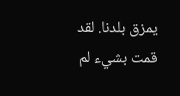يمزق بلدنا. لقد قمت بشيء لم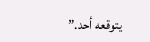يتوقعه أحد.”